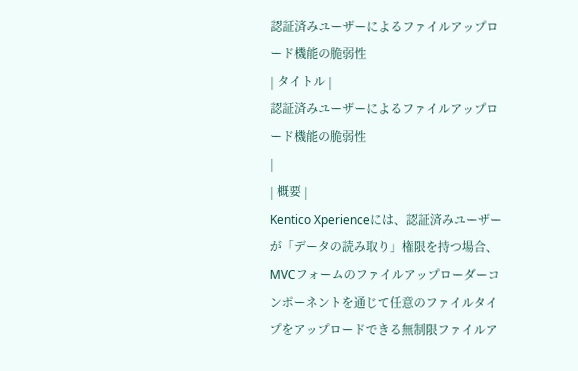認証済みユーザーによるファイルアップロード機能の脆弱性
| タイトル |
認証済みユーザーによるファイルアップロード機能の脆弱性
|
| 概要 |
Kentico Xperienceには、認証済みユーザーが「データの読み取り」権限を持つ場合、MVCフォームのファイルアップローダーコンポーネントを通じて任意のファイルタイプをアップロードできる無制限ファイルア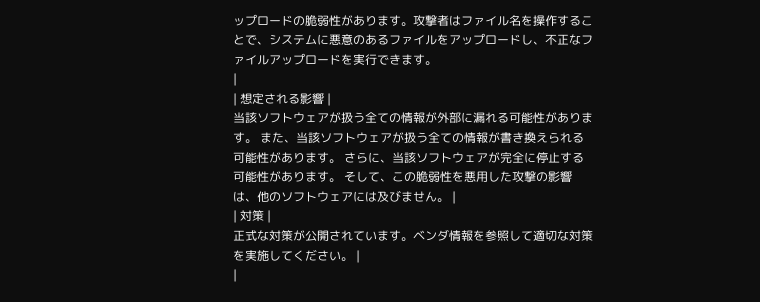ップロードの脆弱性があります。攻撃者はファイル名を操作することで、システムに悪意のあるファイルをアップロードし、不正なファイルアップロードを実行できます。
|
| 想定される影響 |
当該ソフトウェアが扱う全ての情報が外部に漏れる可能性があります。 また、当該ソフトウェアが扱う全ての情報が書き換えられる可能性があります。 さらに、当該ソフトウェアが完全に停止する可能性があります。 そして、この脆弱性を悪用した攻撃の影響は、他のソフトウェアには及びません。 |
| 対策 |
正式な対策が公開されています。ベンダ情報を参照して適切な対策を実施してください。 |
|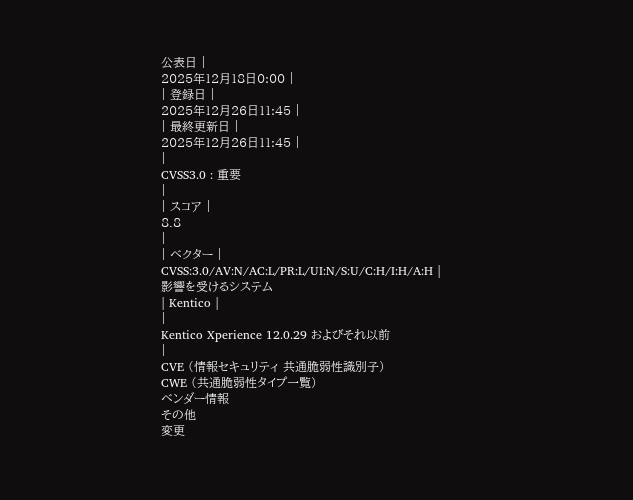公表日 |
2025年12月18日0:00 |
| 登録日 |
2025年12月26日11:45 |
| 最終更新日 |
2025年12月26日11:45 |
|
CVSS3.0 : 重要
|
| スコア |
8.8
|
| ベクター |
CVSS:3.0/AV:N/AC:L/PR:L/UI:N/S:U/C:H/I:H/A:H |
影響を受けるシステム
| Kentico |
|
Kentico Xperience 12.0.29 およびそれ以前
|
CVE (情報セキュリティ 共通脆弱性識別子)
CWE (共通脆弱性タイプ一覧)
ベンダー情報
その他
変更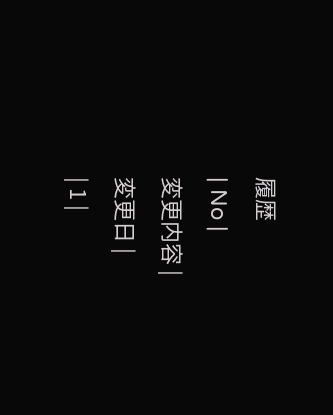履歴
| No |
変更内容 |
変更日 |
| 1 |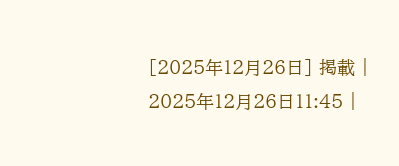[2025年12月26日] 掲載 |
2025年12月26日11:45 |